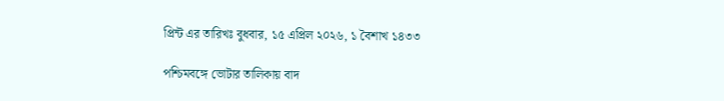প্রিন্ট এর তারিখঃ বুধবার, ১৫ এপ্রিল ২০২৬, ১ বৈশাখ ১৪৩৩

পশ্চিমবঙ্গে ভোটার তালিকায় বাদ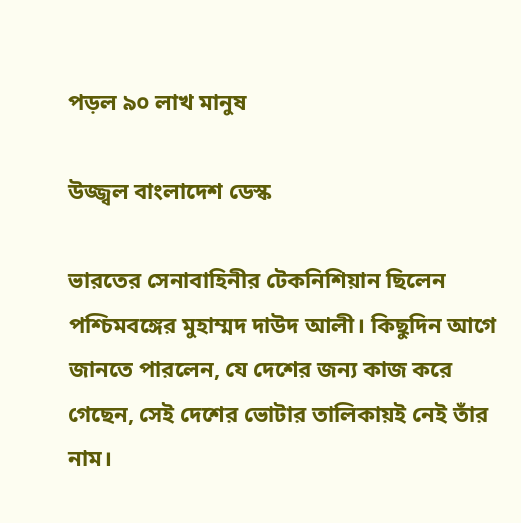পড়ল ৯০ লাখ মানুষ

উজ্জ্বল বাংলাদেশ ডেস্ক

ভারতের সেনাবাহিনীর টেকনিশিয়ান ছিলেন পশ্চিমবঙ্গের মুহাম্মদ দাউদ আলী। কিছুদিন আগে জানতে পারলেন, যে দেশের জন্য কাজ করে গেছেন, সেই দেশের ভোটার তালিকায়ই নেই তাঁর নাম।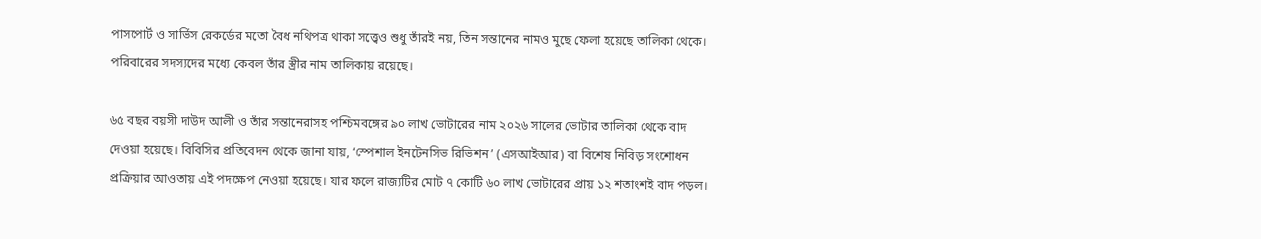পাসপোর্ট ও সার্ভিস রেকর্ডের মতো বৈধ নথিপত্র থাকা সত্ত্বেও শুধু তাঁরই নয়, তিন সন্তানের নামও মুছে ফেলা হয়েছে তালিকা থেকে। পরিবারের সদস্যদের মধ্যে কেবল তাঁর স্ত্রীর নাম তালিকায় রয়েছে।

৬৫ বছর বয়সী দাউদ আলী ও তাঁর সন্তানেরাসহ পশ্চিমবঙ্গের ৯০ লাখ ভোটারের নাম ২০২৬ সালের ভোটার তালিকা থেকে বাদ দেওয়া হয়েছে। বিবিসির প্রতিবেদন থেকে জানা যায়, ‘স্পেশাল ইনটেনসিভ রিভিশন’ (এসআইআর) বা বিশেষ নিবিড় সংশোধন প্রক্রিয়ার আওতায় এই পদক্ষেপ নেওয়া হয়েছে। যার ফলে রাজ্যটির মোট ৭ কোটি ৬০ লাখ ভোটারের প্রায় ১২ শতাংশই বাদ পড়ল।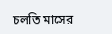চলতি মাসের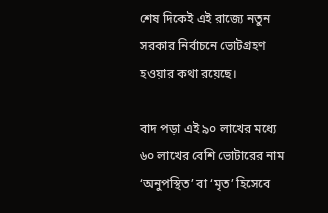শেষ দিকেই এই রাজ্যে নতুন সরকার নির্বাচনে ভোটগ্রহণ হওয়ার কথা রয়েছে।

বাদ পড়া এই ৯০ লাখের মধ্যে ৬০ লাখের বেশি ভোটারের নাম ‘অনুপস্থিত’ বা ‘মৃত’ হিসেবে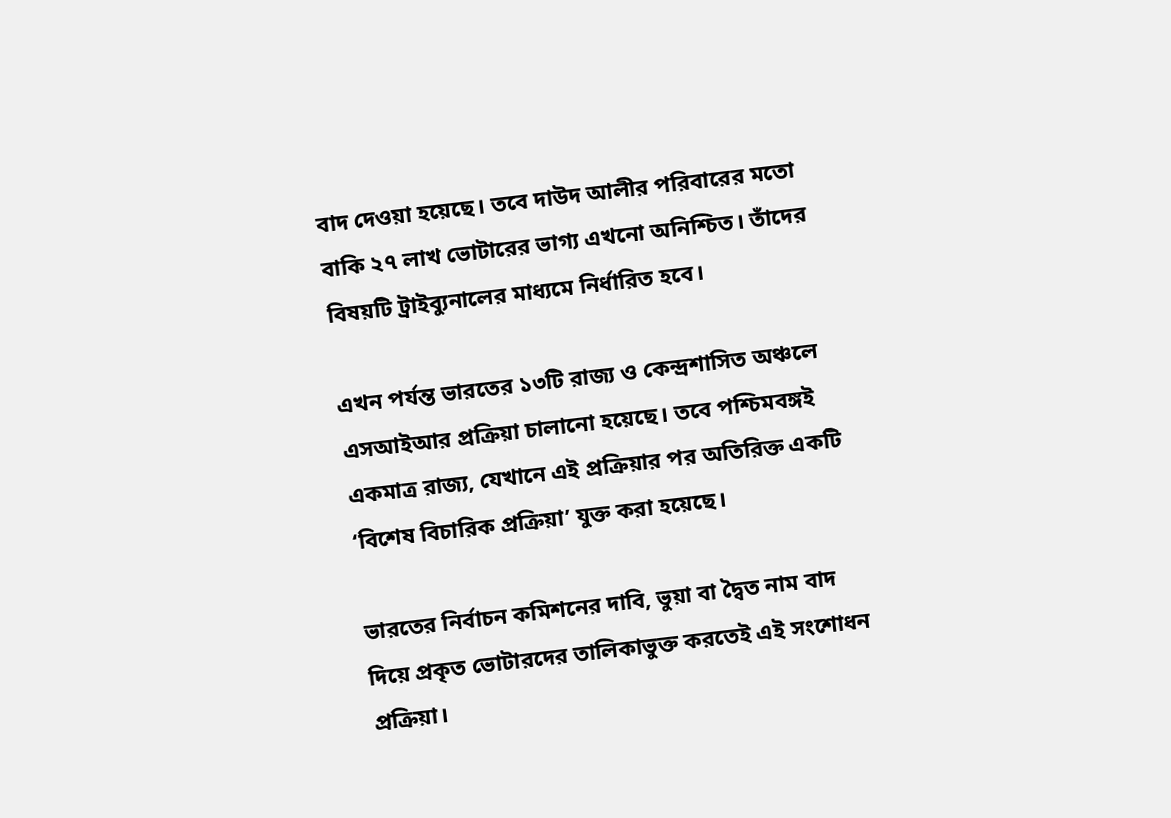বাদ দেওয়া হয়েছে। তবে দাউদ আলীর পরিবারের মতো বাকি ২৭ লাখ ভোটারের ভাগ্য এখনো অনিশ্চিত। তাঁদের বিষয়টি ট্রাইব্যুনালের মাধ্যমে নির্ধারিত হবে।

এখন পর্যন্ত ভারতের ১৩টি রাজ্য ও কেন্দ্রশাসিত অঞ্চলে এসআইআর প্রক্রিয়া চালানো হয়েছে। তবে পশ্চিমবঙ্গই একমাত্র রাজ্য, যেখানে এই প্রক্রিয়ার পর অতিরিক্ত একটি ‘বিশেষ বিচারিক প্রক্রিয়া’ যুক্ত করা হয়েছে।

ভারতের নির্বাচন কমিশনের দাবি, ভুয়া বা দ্বৈত নাম বাদ দিয়ে প্রকৃত ভোটারদের তালিকাভুক্ত করতেই এই সংশোধন প্রক্রিয়া।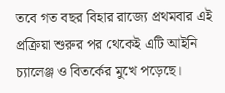তবে গত বছর বিহার রাজ্যে প্রথমবার এই প্রক্রিয়া শুরুর পর থেকেই এটি আইনি চ্যালেঞ্জ ও বিতর্কের মুখে পড়েছে।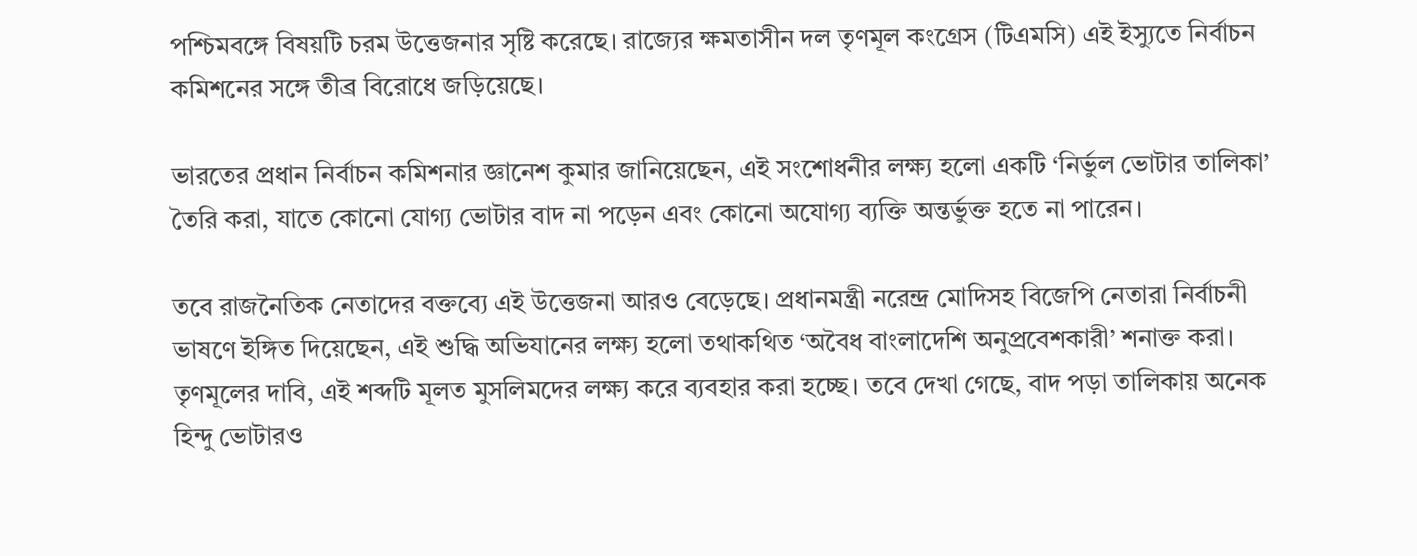পশ্চিমবঙ্গে বিষয়টি চরম উত্তেজনার সৃষ্টি করেছে। রাজ্যের ক্ষমতাসীন দল তৃণমূল কংগ্রেস (টিএমসি) এই ইস্যুতে নির্বাচন কমিশনের সঙ্গে তীব্র বিরোধে জড়িয়েছে।

ভারতের প্রধান নির্বাচন কমিশনার জ্ঞানেশ কুমার জানিয়েছেন, এই সংশোধনীর লক্ষ্য হলো একটি ‘নির্ভুল ভোটার তালিকা’ তৈরি করা, যাতে কোনো যোগ্য ভোটার বাদ না পড়েন এবং কোনো অযোগ্য ব্যক্তি অন্তর্ভুক্ত হতে না পারেন।

তবে রাজনৈতিক নেতাদের বক্তব্যে এই উত্তেজনা আরও বেড়েছে। প্রধানমন্ত্রী নরেন্দ্র মোদিসহ বিজেপি নেতারা নির্বাচনী ভাষণে ইঙ্গিত দিয়েছেন, এই শুদ্ধি অভিযানের লক্ষ্য হলো তথাকথিত ‘অবৈধ বাংলাদেশি অনুপ্রবেশকারী’ শনাক্ত করা। তৃণমূলের দাবি, এই শব্দটি মূলত মুসলিমদের লক্ষ্য করে ব্যবহার করা হচ্ছে। তবে দেখা গেছে, বাদ পড়া তালিকায় অনেক হিন্দু ভোটারও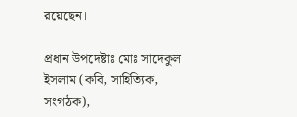রয়েছেন।

প্রধান উপদেষ্টাঃ মোঃ সাদেকুল ইসলাম (কবি, সাহিত্যিক, সংগঠক),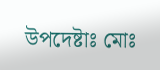উপদেষ্টাঃ মোঃ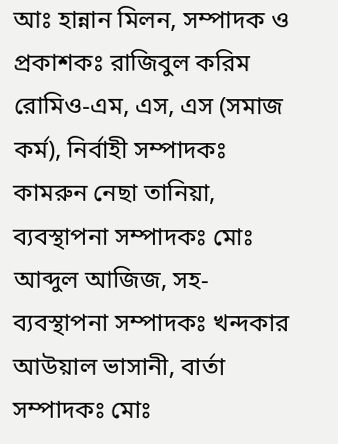আঃ হান্নান মিলন, সম্পাদক ও প্রকাশকঃ রাজিবুল করিম রোমিও-এম, এস, এস (সমাজ কর্ম), নির্বাহী সম্পাদকঃ কামরুন নেছা তানিয়া, ব্যবস্থাপনা সম্পাদকঃ মোঃ আব্দুল আজিজ, সহ-ব্যবস্থাপনা সম্পাদকঃ খন্দকার আউয়াল ভাসানী, বার্তা সম্পাদকঃ মোঃ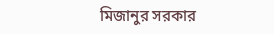মিজানুর সরকার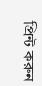প্রিন্ট করুন